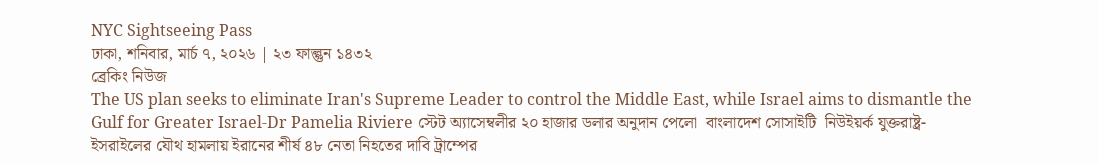NYC Sightseeing Pass
ঢাকা, শনিবার, মার্চ ৭, ২০২৬ | ২৩ ফাল্গুন ১৪৩২
ব্রেকিং নিউজ
The US plan seeks to eliminate Iran's Supreme Leader to control the Middle East, while Israel aims to dismantle the Gulf for Greater Israel-Dr Pamelia Riviere স্টেট অ্যাসেম্বলীর ২০ হাজার ডলার অনুদান পেলো  বাংলাদেশ সোসাইটি  নিউইয়র্ক যুক্তরাষ্ট্র-ইসরাইলের যৌথ হামলায় ইরানের শীর্ষ ৪৮ নেতা নিহতের দাবি ট্রাম্পের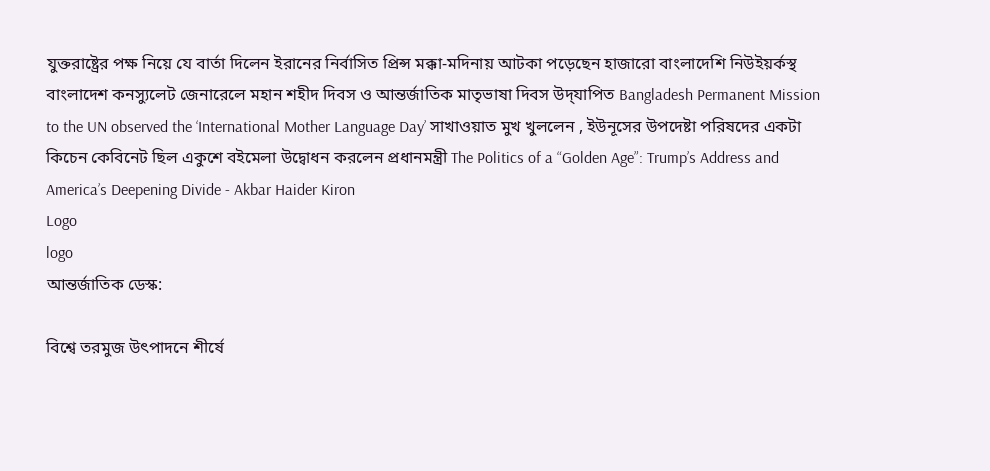যুক্তরাষ্ট্রের পক্ষ নিয়ে যে বার্তা দিলেন ইরানের নির্বাসিত প্রিন্স মক্কা-মদিনায় আটকা পড়েছেন হাজারো বাংলাদেশি নিউইয়র্কস্থ বাংলাদেশ কনস্যুলেট জেনারেলে মহান শহীদ দিবস ও আন্তর্জাতিক মাতৃভাষা দিবস উদ্‌যাপিত Bangladesh Permanent Mission to the UN observed the ‘International Mother Language Day’ সাখাওয়াত মুখ খুললেন , ইউনূসের উপদেষ্টা পরিষদের একটা কিচেন কেবিনেট ছিল একুশে বইমেলা উদ্বোধন করলেন প্রধানমন্ত্রী The Politics of a “Golden Age”: Trump’s Address and America’s Deepening Divide - Akbar Haider Kiron
Logo
logo
আন্তর্জাতিক ডেস্ক:

বিশ্বে তরমুজ উৎপাদনে শীর্ষে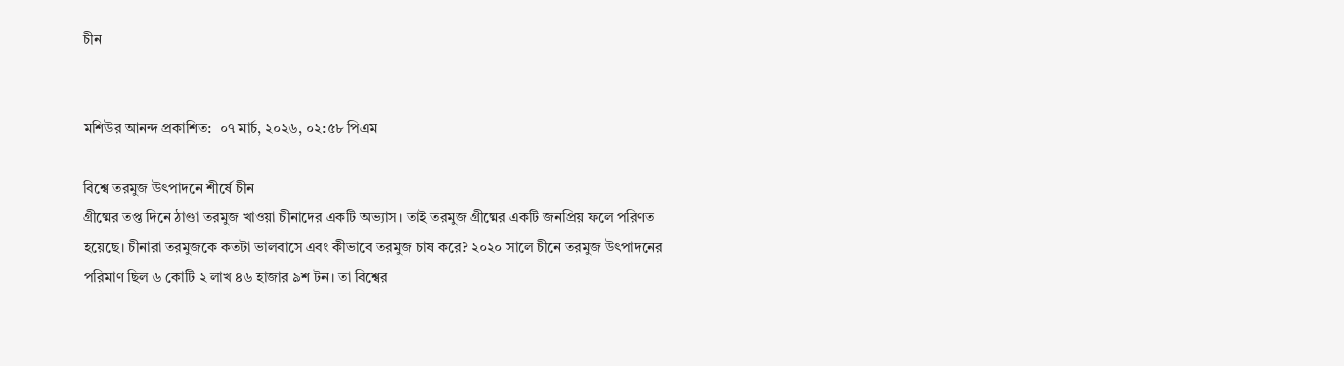চীন


মশিউর আনন্দ প্রকাশিত:  ০৭ মার্চ, ২০২৬, ০২:৫৮ পিএম

বিশ্বে তরমুজ উৎপাদনে শীর্ষে চীন
গ্রীষ্মের তপ্ত দিনে ঠাণ্ডা তরমুজ খাওয়া চীনাদের একটি অভ্যাস। তাই তরমুজ গ্রীষ্মের একটি জনপ্রিয় ফলে পরিণত হয়েছে। চীনারা তরমুজকে কতটা ভালবাসে এবং কীভাবে তরমুজ চাষ করে? ২০২০ সালে চীনে তরমুজ উৎপাদনের পরিমাণ ছিল ৬ কোটি ২ লাখ ৪৬ হাজার ৯শ টন। তা বিশ্বের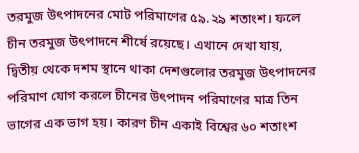তরমুজ উৎপাদনের মোট পরিমাণের ৫৯.২৯ শতাংশ। ফলে চীন তরমুজ উৎপাদনে শীর্ষে রয়েছে। এখানে দেখা যায়, দ্বিতীয় থেকে দশম স্থানে থাকা দেশগুলোর তরমুজ উৎপাদনের পরিমাণ যোগ করলে চীনের উৎপাদন পরিমাণের মাত্র তিন ভাগের এক ভাগ হয়। কারণ চীন একাই বিশ্বের ৬০ শতাংশ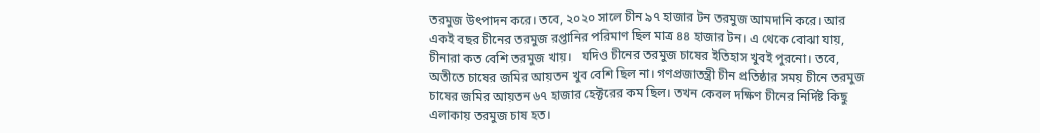তরমুজ উৎপাদন করে। তবে, ২০২০ সালে চীন ৯৭ হাজার টন তরমুজ আমদানি করে। আর একই বছর চীনের তরমুজ রপ্তানির পরিমাণ ছিল মাত্র ৪৪ হাজার টন। এ থেকে বোঝা যায়, চীনারা কত বেশি তরমুজ খায়।   যদিও চীনের তরমুজ চাষের ইতিহাস খুবই পুরনো। তবে, অতীতে চাষের জমির আয়তন খুব বেশি ছিল না। গণপ্রজাতন্ত্রী চীন প্রতিষ্ঠার সময় চীনে তরমুজ চাষের জমির আয়তন ৬৭ হাজার হেক্টরের কম ছিল। তখন কেবল দক্ষিণ চীনের নির্দিষ্ট কিছু এলাকায় তরমুজ চাষ হত।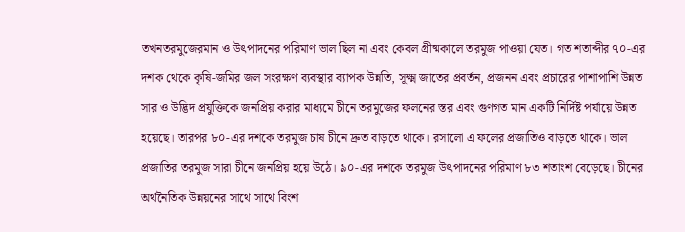তখনতরমুজেরমান ও উৎপাদনের পরিমাণ ভাল ছিল না এবং কেবল গ্রীষ্মকালে তরমুজ পাওয়া যেত। গত শতাব্দীর ৭০-এর দশক থেকে কৃষি-জমির জল সংরক্ষণ ব্যবস্থার ব্যাপক উন্নতি, সূক্ষ্ম জাতের প্রবর্তন, প্রজনন এবং প্রচারের পাশাপাশি উন্নত সার ও উদ্ভিদ প্রযুক্তিকে জনপ্রিয় করার মাধ্যমে চীনে তরমুজের ফলনের স্তর এবং গুণগত মান একটি নির্দিষ্ট পর্যায়ে উন্নত হয়েছে। তারপর ৮০-এর দশকে তরমুজ চাষ চীনে দ্রুত বাড়তে থাকে। রসালো এ ফলের প্রজাতিও বাড়তে থাকে। ভাল প্রজাতির তরমুজ সারা চীনে জনপ্রিয় হয়ে উঠে। ৯০-এর দশকে তরমুজ উৎপাদনের পরিমাণ ৮৩ শতাংশ বেড়েছে। চীনের অর্থনৈতিক উন্নয়নের সাথে সাথে বিংশ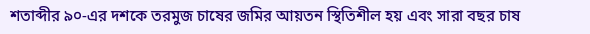শতাব্দীর ৯০-এর দশকে তরমুজ চাষের জমির আয়তন স্থিতিশীল হয় এবং সারা বছর চাষ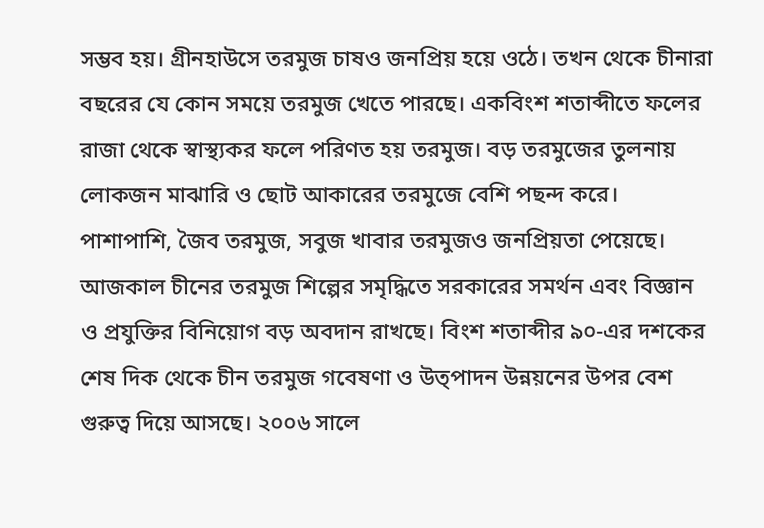সম্ভব হয়। গ্রীনহাউসে তরমুজ চাষও জনপ্রিয় হয়ে ওঠে। তখন থেকে চীনারা বছরের যে কোন সময়ে তরমুজ খেতে পারছে। একবিংশ শতাব্দীতে ফলের রাজা থেকে স্বাস্থ্যকর ফলে পরিণত হয় তরমুজ। বড় তরমুজের তুলনায় লোকজন মাঝারি ও ছোট আকারের তরমুজে বেশি পছন্দ করে। পাশাপাশি, জৈব তরমুজ, সবুজ খাবার তরমুজও জনপ্রিয়তা পেয়েছে। আজকাল চীনের তরমুজ শিল্পের সমৃদ্ধিতে সরকারের সমর্থন এবং বিজ্ঞান ও প্রযুক্তির বিনিয়োগ বড় অবদান রাখছে। বিংশ শতাব্দীর ৯০-এর দশকের শেষ দিক থেকে চীন তরমুজ গবেষণা ও উত্পাদন উন্নয়নের উপর বেশ গুরুত্ব দিয়ে আসছে। ২০০৬ সালে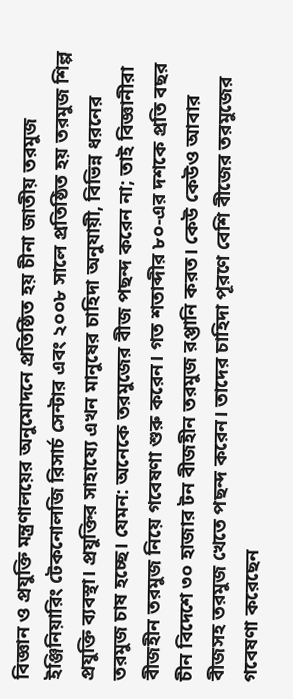বিজ্ঞান ও প্রযুক্তি মন্ত্রণালয়ের অনুমোদনে প্রতিষ্ঠিত হয় চীনা জাতীয় তরমুজ ইঞ্জিনিয়ারিং টেকনোলজি রিসার্চ সেন্টার এবং ২০০৮ সালে প্রতিষ্ঠিত হয় তরমুজ শিল্প প্রযুক্তি ব্যবস্থা। প্রযুক্তির সাহায্যে এখন মানুষের চাহিদা অনুযায়ী, বিভিন্ন ধরনের তরমুজ চাষ হচ্ছে। যেমন: অনেকে তরমুজের বীজ পছন্দ করেন না; তাই বিজ্ঞানীরা বীজহীন তরমুজ নিয়ে গবেষণা শুরু করেন। গত শতাব্দীর ৮০-এর দশকে প্রতি বছর চীন বিদেশে ৩০ হাজার টন বীজহীন তরমুজ রপ্তানি করত। কেউ কেউও আবার বীজসহ তরমুজ খেতে পছন্দ করেন। তাদের চাহিদা পূরণে বেশি বীজের তরমুজের গবেষণা করেছেন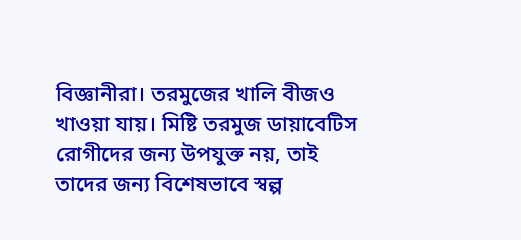বিজ্ঞানীরা। তরমুজের খালি বীজও খাওয়া যায়। মিষ্টি তরমুজ ডায়াবেটিস রোগীদের জন্য উপযুক্ত নয়, তাই তাদের জন্য বিশেষভাবে স্বল্প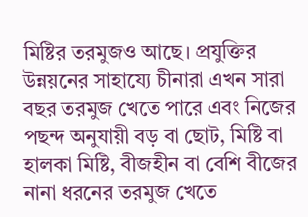মিষ্টির তরমুজও আছে। প্রযুক্তির উন্নয়নের সাহায্যে চীনারা এখন সারা বছর তরমুজ খেতে পারে এবং নিজের পছন্দ অনুযায়ী বড় বা ছোট, মিষ্টি বা হালকা মিষ্টি, বীজহীন বা বেশি বীজের নানা ধরনের তরমুজ খেতে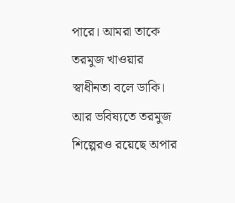পারে। আমরা তাকে তরমুজ খাওয়ার স্বাধীনতা বলে ডাকি। আর ভবিষ্যতে তরমুজ শিল্পেরও রয়েছে অপার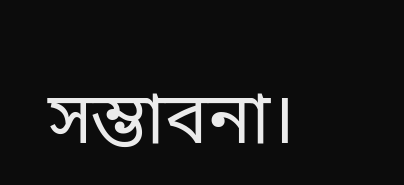সম্ভাবনা।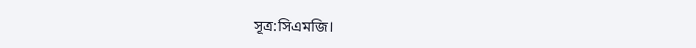সূত্র:সিএমজি।